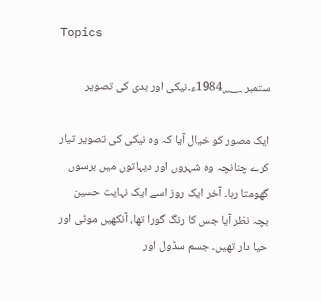Topics

ستمبر 1984؁ء۔نیکی اور بدی کی تصویر

ایک مصور کو خیال آیا کہ وہ نیکی کی تصویر تیار کرے چنانچہ وہ شہروں اور دیہاتوں میں برسوں گھومتا رہا۔ آخر ایک روز اسے ایک نہایت حسین بچہ نظر آیا جس کا رنگ گورا تھا، آنکھیں موٹی اور حیا دار تھیں۔ جسم سڈول اور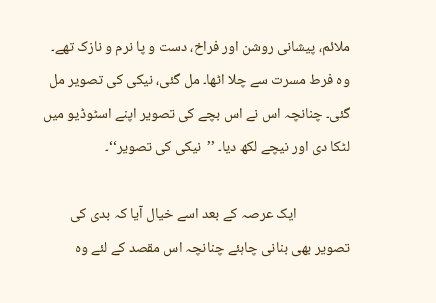ملائم، پیشانی روشن اور فراخ، دست و پا نرم و نازک تھے۔ وہ فرط مسرت سے چلا اٹھا۔ مل گئی، نیکی کی تصویر مل گئی۔ چنانچہ اس نے اس بچے کی تصویر اپنے اسٹوڈیو میں لٹکا دی اور نیچے لکھ دیا۔ ’’نیکی کی تصویر‘‘۔

                ایک عرصہ کے بعد اسے خیال آیا کہ بدی کی تصویر بھی بنانی چاہئے چنانچہ اس مقصد کے لئے وہ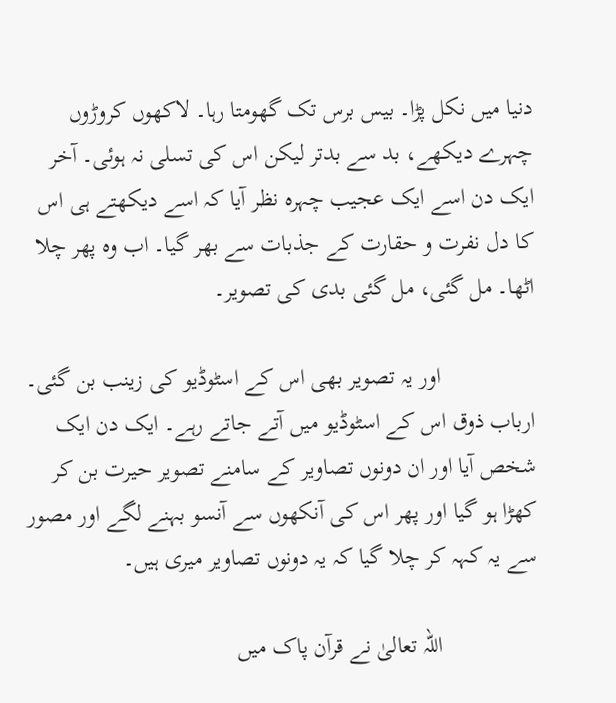دنیا میں نکل پڑا۔ بیس برس تک گھومتا رہا۔ لاکھوں کروڑوں چہرے دیکھے، بد سے بدتر لیکن اس کی تسلی نہ ہوئی۔ آخر ایک دن اسے ایک عجیب چہرہ نظر آیا کہ اسے دیکھتے ہی اس کا دل نفرت و حقارت کے جذبات سے بھر گیا۔ اب وہ پھر چلا اٹھا۔ مل گئی، مل گئی بدی کی تصویر۔

                اور یہ تصویر بھی اس کے اسٹوڈیو کی زینب بن گئی۔ ارباب ذوق اس کے اسٹوڈیو میں آتے جاتے رہے۔ ایک دن ایک شخص آیا اور ان دونوں تصاویر کے سامنے تصویر حیرت بن کر کھڑا ہو گیا اور پھر اس کی آنکھوں سے آنسو بہنے لگے اور مصور سے یہ کہہ کر چلا گیا کہ یہ دونوں تصاویر میری ہیں۔

                اللہ تعالیٰ نے قرآن پاک میں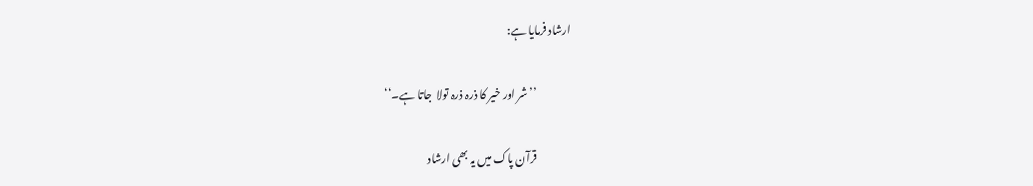ارشاد فرمایا ہے:

                ’’شر اور خیر کا ذرہ ذرہ تولا  جاتا ہے۔‘‘

                قرآن پاک میں یہ بھی ارشاد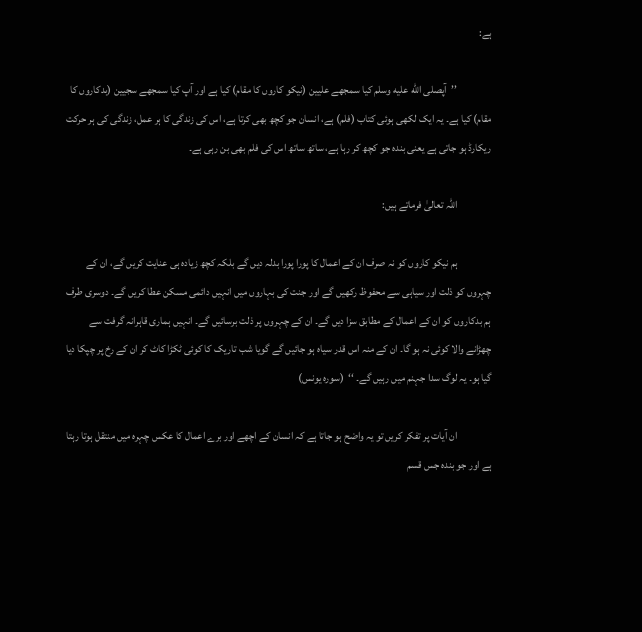ہے:

                ’’آپصلى الله عليه وسلم کیا سمجھے علیین (نیکو کاروں کا مقام) کیا ہے اور آپ کیا سمجھے سجیین (بدکاروں کا مقام) کیا ہے۔ یہ ایک لکھی ہوئی کتاب (فلم) ہے، انسان جو کچھ بھی کرتا ہے، اس کی زندگی کا ہر عمل، زندگی کی ہر حرکت ریکارڈ ہو جاتی ہے یعنی بندہ جو کچھ کر رہا ہے، ساتھ ساتھ اس کی فلم بھی بن رہی ہے۔

                اللہ تعالیٰ فرماتے ہیں:

                ہم نیکو کاروں کو نہ صرف ان کے اعمال کا پورا پورا بدلہ دیں گے بلکہ کچھ زیادہ ہی عنایت کریں گے، ان کے چہروں کو ذلت اور سیاہی سے محفوظ رکھیں گے اور جنت کی بہاروں میں انہیں دائمی مسکن عطا کریں گے۔ دوسری طرف ہم بدکاروں کو ان کے اعمال کے مطابق سزا دیں گے۔ ان کے چہروں پر ذلت برسائیں گے۔ انہیں ہماری قاہرانہ گرفت سے چھڑانے والا کوئی نہ ہو گا۔ ان کے منہ اس قدر سیاہ ہو جائیں گے گویا شب تاریک کا کوئی ٹکڑا کاٹ کر ان کے رخ پر چپکا دیا گیا ہو۔ یہ لوگ سدا جہنم میں رہیں گے۔ ‘‘  (سورہ یونس)

                ان آیات پر تفکر کریں تو یہ واضح ہو جاتا ہے کہ انسان کے اچھے اور برے اعمال کا عکس چہرہ میں منتقل ہوتا رہتا ہے اور جو بندہ جس قسم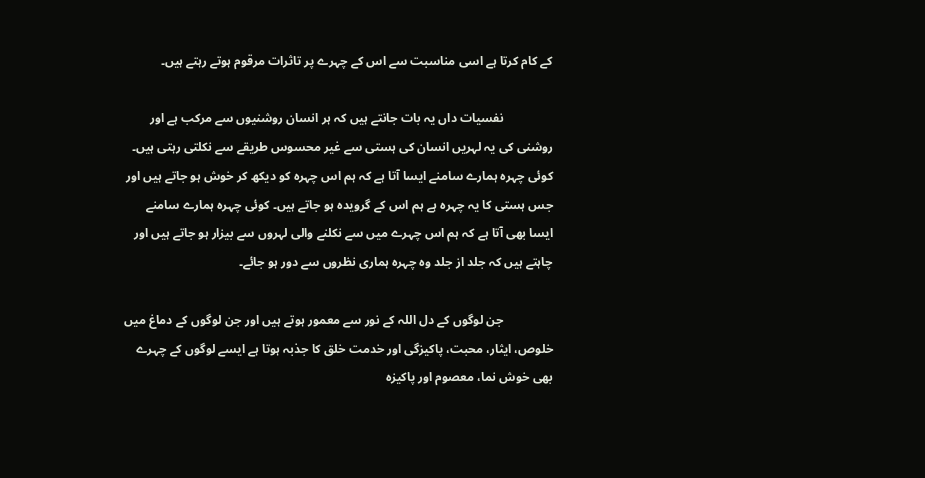کے کام کرتا ہے اسی مناسبت سے اس کے چہرے پر تاثرات مرقوم ہوتے رہتے ہیں۔

                نفسیات داں یہ بات جانتے ہیں کہ ہر انسان روشنیوں سے مرکب ہے اور روشنی کی یہ لہریں انسان کی ہستی سے غیر محسوس طریقے سے نکلتی رہتی ہیں۔ کوئی چہرہ ہمارے سامنے ایسا آتا ہے کہ ہم اس چہرہ کو دیکھ کر خوش ہو جاتے ہیں اور جس ہستی کا یہ چہرہ ہے ہم اس کے گرویدہ ہو جاتے ہیں۔ کوئی چہرہ ہمارے سامنے ایسا بھی آتا ہے کہ ہم اس چہرے میں سے نکلنے والی لہروں سے بیزار ہو جاتے ہیں اور چاہتے ہیں کہ جلد از جلد وہ چہرہ ہماری نظروں سے دور ہو جائے۔

                جن لوگوں کے دل اللہ کے نور سے معمور ہوتے ہیں اور جن لوگوں کے دماغ میں خلوص، ایثار، محبت، پاکیزگی اور خدمت خلق کا جذبہ ہوتا ہے ایسے لوگوں کے چہرے بھی خوش نما، معصوم اور پاکیزہ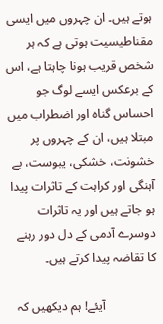ہوتے ہیں۔ ان چہروں میں ایسی مقناطیسیت ہوتی ہے کہ ہر شخص قریب ہونا چاہتا ہے، اس کے برعکس ایسے لوگ جو احساس گناہ اور اضطراب میں مبتلا ہیں، ان کے چہروں پر خشونت، خشکی، یبوست، بے آہنگی اور کراہت کے تاثرات پیدا ہو جاتے ہیں اور یہ تاثرات دوسرے آدمی کے دل دور رہنے کا تقاضہ پیدا کرتے ہیں۔

                آیئے! ہم دیکھیں کہ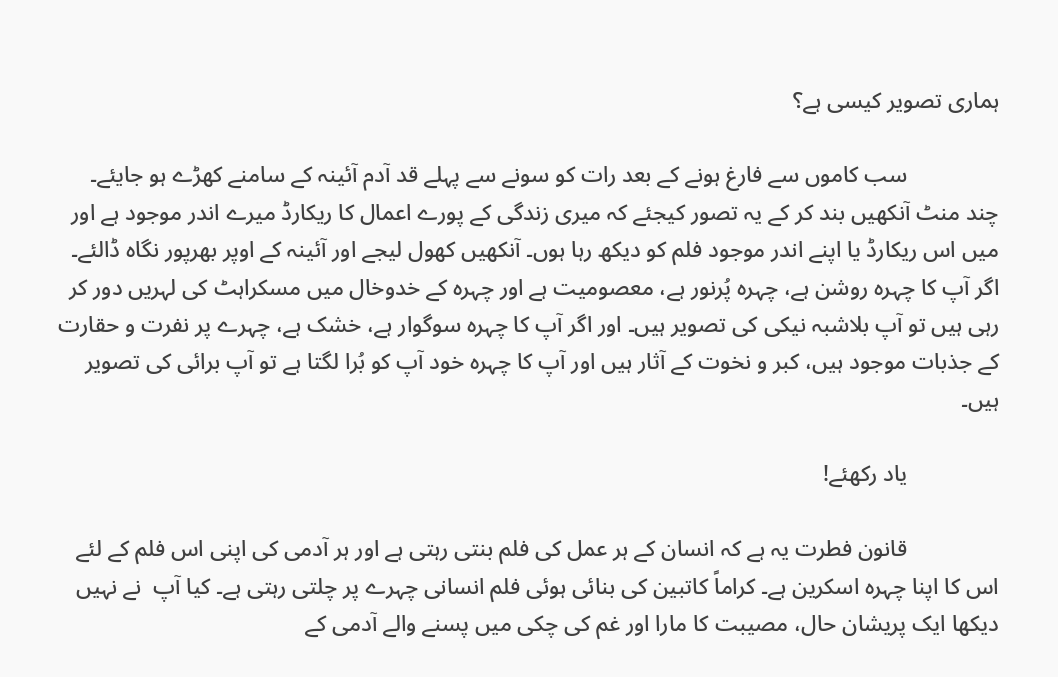ہماری تصویر کیسی ہے؟

                سب کاموں سے فارغ ہونے کے بعد رات کو سونے سے پہلے قد آدم آئینہ کے سامنے کھڑے ہو جایئے۔ چند منٹ آنکھیں بند کر کے یہ تصور کیجئے کہ میری زندگی کے پورے اعمال کا ریکارڈ میرے اندر موجود ہے اور میں اس ریکارڈ یا اپنے اندر موجود فلم کو دیکھ رہا ہوں۔ آنکھیں کھول لیجے اور آئینہ کے اوپر بھرپور نگاہ ڈالئے۔ اگر آپ کا چہرہ روشن ہے، چہرہ پُرنور ہے، معصومیت ہے اور چہرہ کے خدوخال میں مسکراہٹ کی لہریں دور کر رہی ہیں تو آپ بلاشبہ نیکی کی تصویر ہیں۔ اور اگر آپ کا چہرہ سوگوار ہے، خشک ہے، چہرے پر نفرت و حقارت کے جذبات موجود ہیں، کبر و نخوت کے آثار ہیں اور آپ کا چہرہ خود آپ کو بُرا لگتا ہے تو آپ برائی کی تصویر ہیں۔

                یاد رکھئے!

                قانون فطرت یہ ہے کہ انسان کے ہر عمل کی فلم بنتی رہتی ہے اور ہر آدمی کی اپنی اس فلم کے لئے اس کا اپنا چہرہ اسکرین ہے۔ کراماً کاتبین کی بنائی ہوئی فلم انسانی چہرے پر چلتی رہتی ہے۔ کیا آپ  نے نہیں دیکھا ایک پریشان حال، مصیبت کا مارا اور غم کی چکی میں پسنے والے آدمی کے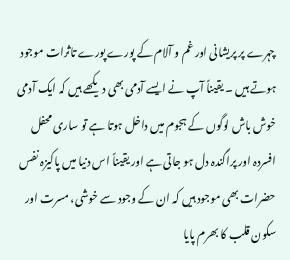چہرے پر پریشانی اور غم و آلام کے پورے پورے تاثرات موجود ہوتے ہیں ۔ یقیناً آپ نے ایسے آدمی بھی دیکھے ہیں کہ ایک آدمی خوش باش لوگوں کے ہجوم میں داخل ہوتا ہے تو ساری محفل افسردہ اور پراگندہ دل ہو جاتی ہے اور یقیناً اس دنیا میں پاکیزہ نفس حضرات بھی موجود ہیں کہ ان کے وجود سے خوشی، مسرت اور سکون قلب کا بھرم پایا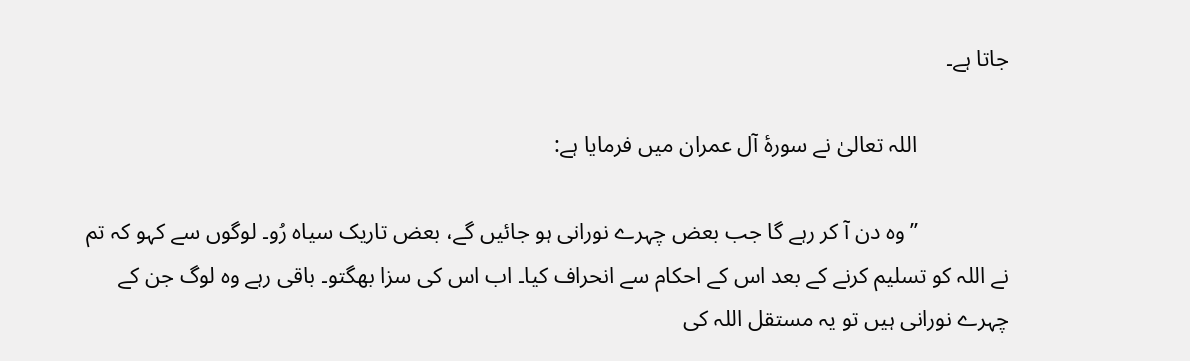جاتا ہے۔

                اللہ تعالیٰ نے سورۂ آل عمران میں فرمایا ہے:

                ’’وہ دن آ کر رہے گا جب بعض چہرے نورانی ہو جائیں گے، بعض تاریک سیاہ رُو۔ لوگوں سے کہو کہ تم نے اللہ کو تسلیم کرنے کے بعد اس کے احکام سے انحراف کیا۔ اب اس کی سزا بھگتو۔ باقی رہے وہ لوگ جن کے چہرے نورانی ہیں تو یہ مستقل اللہ کی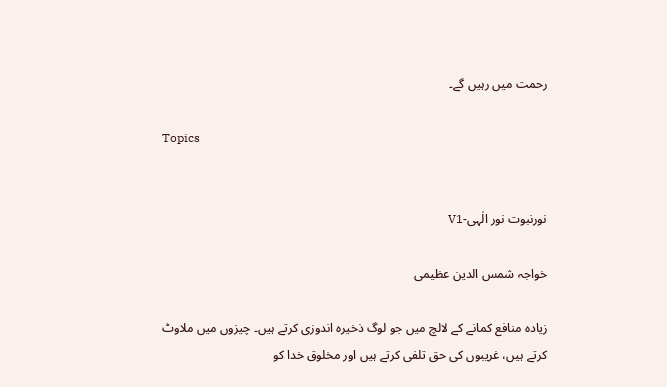رحمت میں رہیں گے۔

Topics


نورنبوت نور الٰہی-V1

خواجہ شمس الدین عظیمی

زیادہ منافع کمانے کے لالچ میں جو لوگ ذخیرہ اندوزی کرتے ہیں۔ چیزوں میں ملاوٹ کرتے ہیں، غریبوں کی حق تلفی کرتے ہیں اور مخلوق خدا کو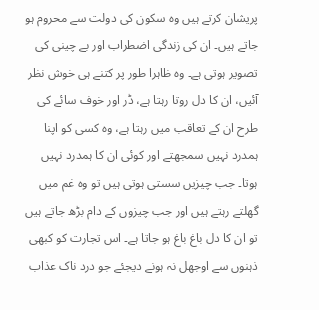پریشان کرتے ہیں وہ سکون کی دولت سے محروم ہو جاتے ہیں۔ ان کی زندگی اضطراب اور بے چینی کی تصویر ہوتی ہے۔ وہ ظاہرا طور پر کتنے ہی خوش نظر آئیں، ان کا دل روتا رہتا ہے، ڈر اور خوف سائے کی طرح ان کے تعاقب میں رہتا ہے، وہ کسی کو اپنا ہمدرد نہیں سمجھتے اور کوئی ان کا ہمدرد نہیں ہوتا۔ جب چیزیں سستی ہوتی ہیں تو وہ غم میں گھلتے رہتے ہیں اور جب چیزوں کے دام بڑھ جاتے ہیں تو ان کا دل باغ باغ ہو جاتا ہے۔ اس تجارت کو کبھی ذہنوں سے اوجھل نہ ہونے دیجئے جو درد ناک عذاب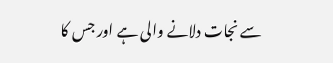سے نجات دلانے والی ہے اور جس کا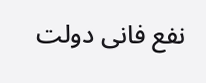نفع فانی دولت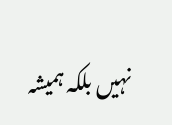نہیں بلکہ ہمیشہ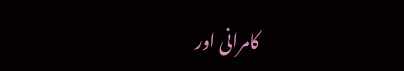کامرانی اور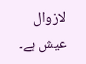لازوال عیش ہے۔